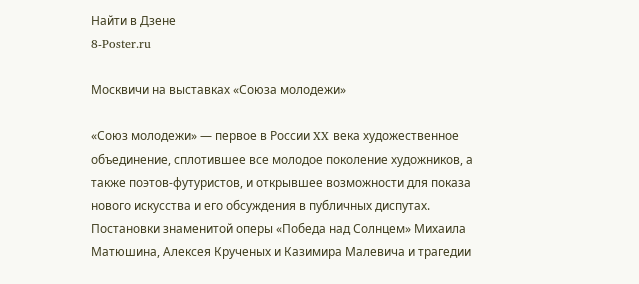Найти в Дзене
8-Poster.ru

Москвичи на выставках «Союза молодежи»

«Союз молодежи» — первое в России XX века художественное объединение, сплотившее все молодое поколение художников, а также поэтов-футуристов, и открывшее возможности для показа нового искусства и его обсуждения в публичных диспутах. Постановки знаменитой оперы «Победа над Солнцем» Михаила Матюшина, Алексея Крученых и Казимира Малевича и трагедии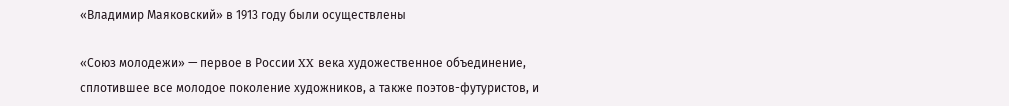«Владимир Маяковский» в 1913 году были осуществлены

«Союз молодежи» — первое в России XX века художественное объединение, сплотившее все молодое поколение художников, а также поэтов-футуристов, и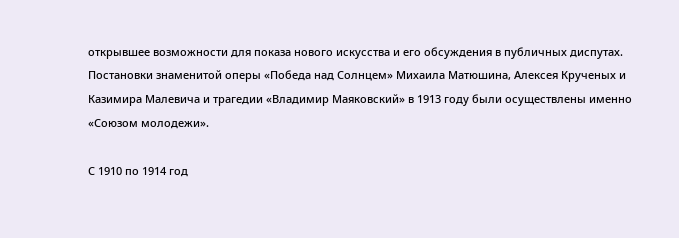открывшее возможности для показа нового искусства и его обсуждения в публичных диспутах. Постановки знаменитой оперы «Победа над Солнцем» Михаила Матюшина, Алексея Крученых и Казимира Малевича и трагедии «Владимир Маяковский» в 1913 году были осуществлены именно «Союзом молодежи».

С 1910 по 1914 год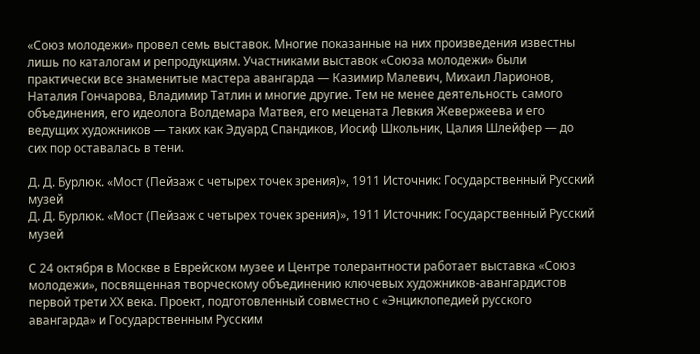«Союз молодежи» провел семь выставок. Многие показанные на них произведения известны лишь по каталогам и репродукциям. Участниками выставок «Союза молодежи» были практически все знаменитые мастера авангарда — Казимир Малевич, Михаил Ларионов, Наталия Гончарова, Владимир Татлин и многие другие. Тем не менее деятельность самого объединения, его идеолога Волдемара Матвея, его мецената Левкия Жевержеева и его ведущих художников — таких как Эдуард Спандиков, Иосиф Школьник, Цалия Шлейфер — до сих пор оставалась в тени.

Д. Д. Бурлюк. «Мост (Пейзаж с четырех точек зрения)», 1911 Источник: Государственный Русский музей
Д. Д. Бурлюк. «Мост (Пейзаж с четырех точек зрения)», 1911 Источник: Государственный Русский музей

С 24 октября в Москве в Еврейском музее и Центре толерантности работает выставка «Союз молодежи», посвященная творческому объединению ключевых художников-авангардистов первой трети ХХ века. Проект, подготовленный совместно с «Энциклопедией русского авангарда» и Государственным Русским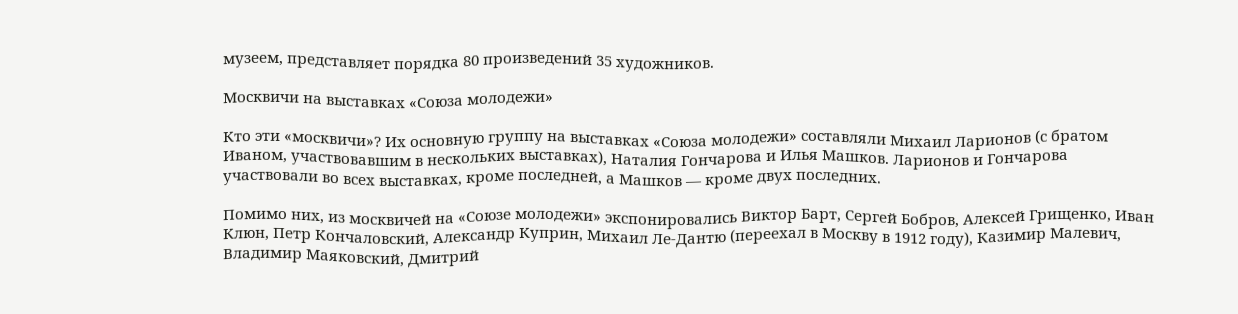музеем, представляет порядка 80 произведений 35 художников.

Москвичи на выставках «Союза молодежи»

Кто эти «москвичи»? Их основную группу на выставках «Союза молодежи» составляли Михаил Ларионов (с братом Иваном, участвовавшим в нескольких выставках), Наталия Гончарова и Илья Машков. Ларионов и Гончарова участвовали во всех выставках, кроме последней, а Машков — кроме двух последних.

Помимо них, из москвичей на «Союзе молодежи» экспонировались Виктор Барт, Сергей Бобров, Алексей Грищенко, Иван Клюн, Петр Кончаловский, Александр Куприн, Михаил Ле-Дантю (переехал в Москву в 1912 году), Казимир Малевич, Владимир Маяковский, Дмитрий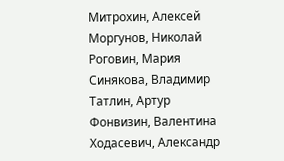Митрохин, Алексей Моргунов, Николай Роговин, Мария Синякова, Владимир Татлин, Артур Фонвизин, Валентина Ходасевич, Александр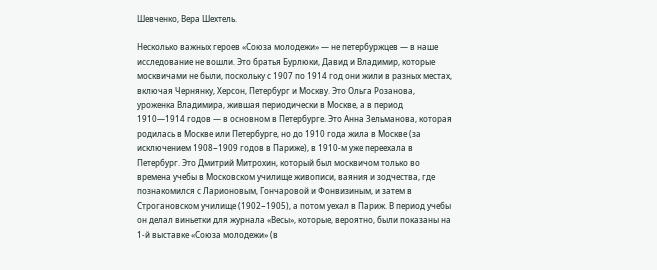Шевченко, Вера Шехтель.

Несколько важных героев «Союза молодежи» — не петербуржцев — в наше исследование не вошли. Это братья Бурлюки, Давид и Владимир, которые москвичами не были, поскольку с 1907 по 1914 год они жили в разных местах, включая Чернянку, Херсон, Петербург и Москву. Это Ольга Розанова, уроженка Владимира, жившая периодически в Москве, а в период 1910—1914 годов — в основном в Петербурге. Это Анна Зельманова, которая родилась в Москве или Петербурге, но до 1910 года жила в Москве (за исключением 1908−1909 годов в Париже), в 1910-м уже переехала в Петербург. Это Дмитрий Митрохин, который был москвичом только во времена учебы в Московском училище живописи, ваяния и зодчества, где познакомился с Ларионовым, Гончаровой и Фонвизиным, и затем в Строгановском училище (1902−1905), а потом уехал в Париж. В период учебы он делал виньетки для журнала «Весы», которые, вероятно, были показаны на 1-й выставке «Союза молодежи» (в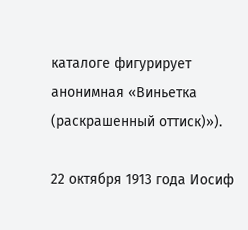каталоге фигурирует анонимная «Виньетка (раскрашенный оттиск)»).

22 октября 1913 года Иосиф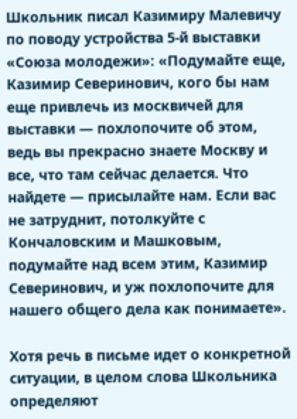Школьник писал Казимиру Малевичу по поводу устройства 5-й выставки «Союза молодежи»: «Подумайте еще, Казимир Северинович, кого бы нам еще привлечь из москвичей для выставки — похлопочите об этом, ведь вы прекрасно знаете Москву и все, что там сейчас делается. Что найдете — присылайте нам. Если вас не затруднит, потолкуйте с Кончаловским и Машковым, подумайте над всем этим, Казимир Северинович, и уж похлопочите для нашего общего дела как понимаете».

Хотя речь в письме идет о конкретной ситуации, в целом слова Школьника определяют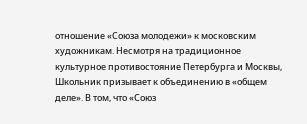отношение «Союза молодежи» к московским художникам. Несмотря на традиционное культурное противостояние Петербурга и Москвы, Школьник призывает к объединению в «общем деле». В том, что «Союз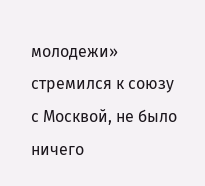молодежи» стремился к союзу с Москвой, не было ничего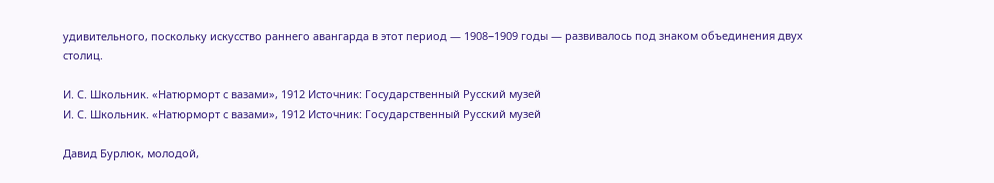удивительного, поскольку искусство раннего авангарда в этот период — 1908−1909 годы — развивалось под знаком объединения двух столиц.

И. С. Школьник. «Натюрморт с вазами», 1912 Источник: Государственный Русский музей
И. С. Школьник. «Натюрморт с вазами», 1912 Источник: Государственный Русский музей

Давид Бурлюк, молодой,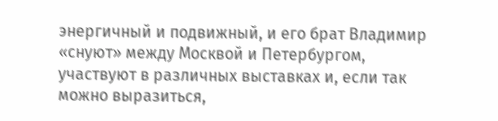энергичный и подвижный, и его брат Владимир «снуют» между Москвой и Петербургом, участвуют в различных выставках и, если так можно выразиться,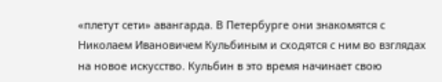«плетут сети» авангарда. В Петербурге они знакомятся с Николаем Ивановичем Кульбиным и сходятся с ним во взглядах на новое искусство. Кульбин в это время начинает свою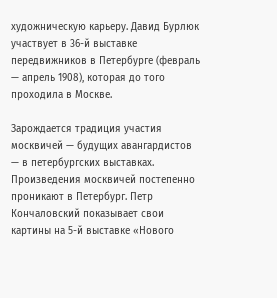художническую карьеру. Давид Бурлюк участвует в 36-й выставке передвижников в Петербурге (февраль — апрель 1908), которая до того проходила в Москве.

Зарождается традиция участия москвичей — будущих авангардистов — в петербургских выставках. Произведения москвичей постепенно проникают в Петербург. Петр Кончаловский показывает свои картины на 5-й выставке «Нового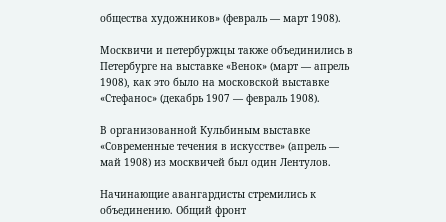общества художников» (февраль — март 1908).

Москвичи и петербуржцы также объединились в Петербурге на выставке «Венок» (март — апрель 1908), как это было на московской выставке «Стефанос» (декабрь 1907 — февраль 1908).

В организованной Кульбиным выставке «Современные течения в искусстве» (апрель — май 1908) из москвичей был один Лентулов.

Начинающие авангардисты стремились к объединению. Общий фронт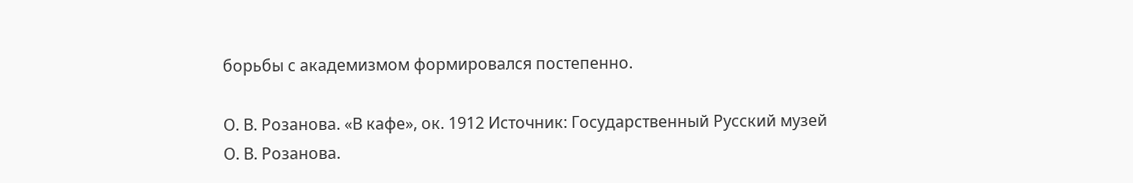борьбы с академизмом формировался постепенно.

О. В. Розанова. «В кафе», ок. 1912 Источник: Государственный Русский музей
О. В. Розанова.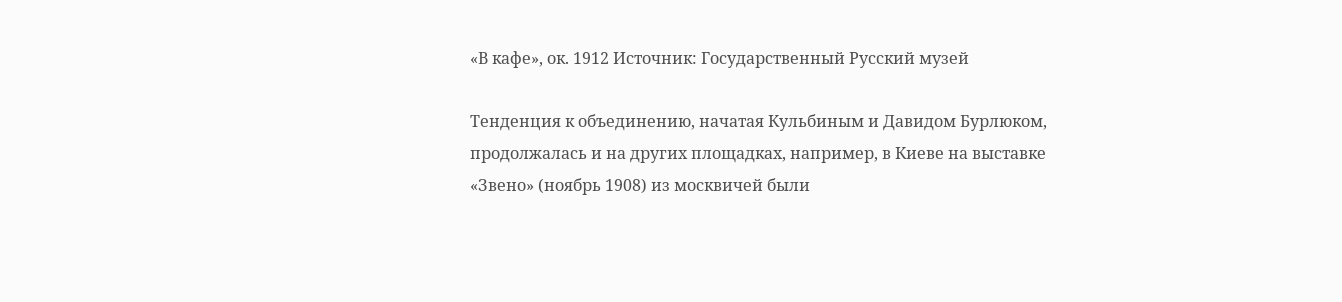«В кафе», ок. 1912 Источник: Государственный Русский музей

Тенденция к объединению, начатая Кульбиным и Давидом Бурлюком, продолжалась и на других площадках, например, в Киеве на выставке «Звено» (ноябрь 1908) из москвичей были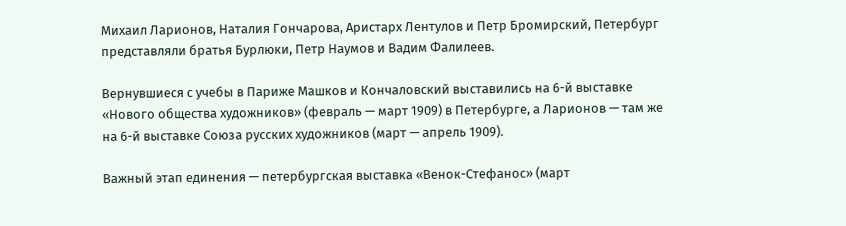Михаил Ларионов, Наталия Гончарова, Аристарх Лентулов и Петр Бромирский, Петербург представляли братья Бурлюки, Петр Наумов и Вадим Фалилеев.

Вернувшиеся с учебы в Париже Машков и Кончаловский выставились на 6-й выставке «Нового общества художников» (февраль — март 1909) в Петербурге, а Ларионов — там же на 6-й выставке Союза русских художников (март — апрель 1909).

Важный этап единения — петербургская выставка «Венок-Стефанос» (март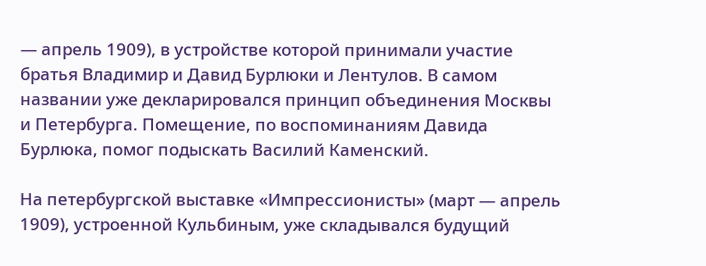— апрель 1909), в устройстве которой принимали участие братья Владимир и Давид Бурлюки и Лентулов. В самом названии уже декларировался принцип объединения Москвы и Петербурга. Помещение, по воспоминаниям Давида Бурлюка, помог подыскать Василий Каменский.

На петербургской выставке «Импрессионисты» (март — апрель 1909), устроенной Кульбиным, уже складывался будущий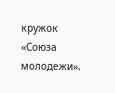кружок «Союза молодежи».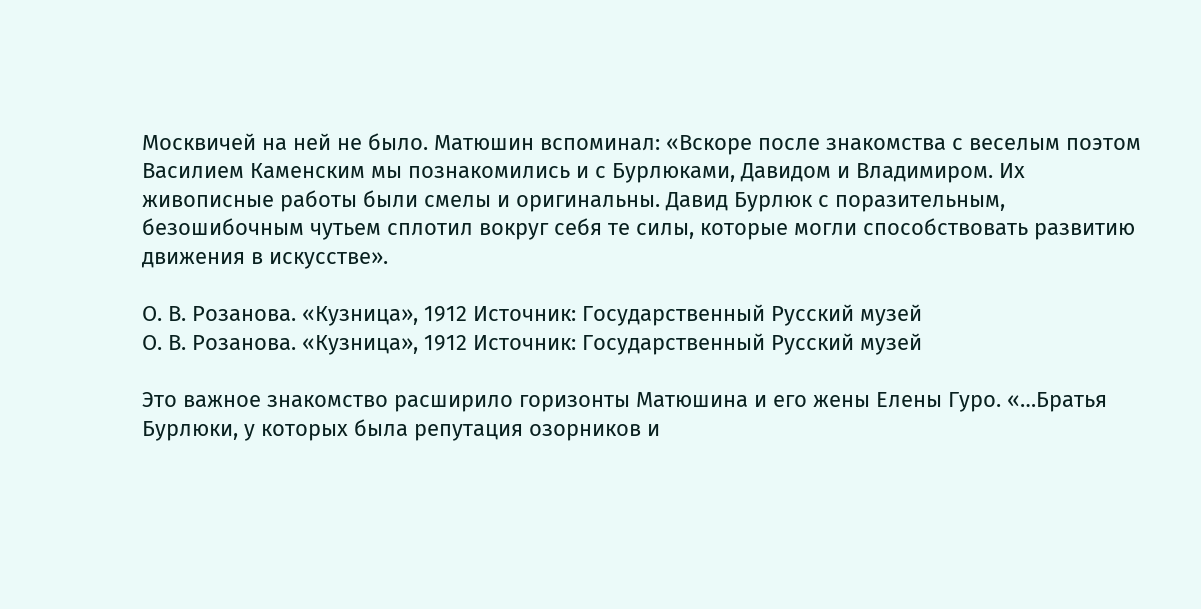Москвичей на ней не было. Матюшин вспоминал: «Вскоре после знакомства с веселым поэтом Василием Каменским мы познакомились и с Бурлюками, Давидом и Владимиром. Их живописные работы были смелы и оригинальны. Давид Бурлюк с поразительным, безошибочным чутьем сплотил вокруг себя те силы, которые могли способствовать развитию движения в искусстве».

О. В. Розанова. «Кузница», 1912 Источник: Государственный Русский музей
О. В. Розанова. «Кузница», 1912 Источник: Государственный Русский музей

Это важное знакомство расширило горизонты Матюшина и его жены Елены Гуро. «…Братья Бурлюки, у которых была репутация озорников и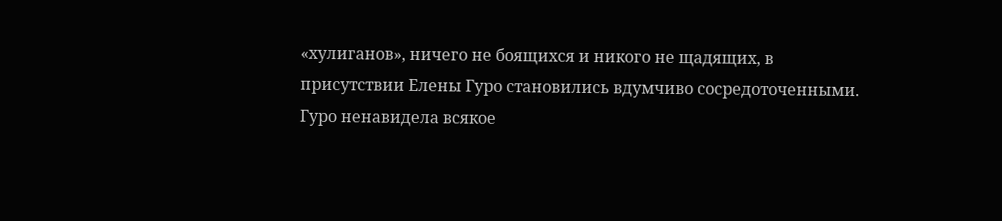«хулиганов», ничего не боящихся и никого не щадящих, в присутствии Елены Гуро становились вдумчиво сосредоточенными. Гуро ненавидела всякое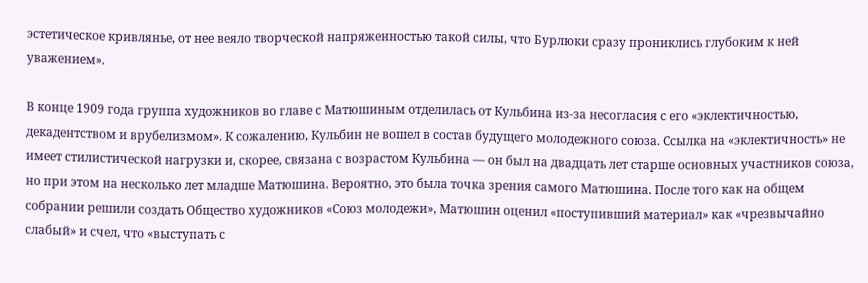эстетическое кривлянье, от нее веяло творческой напряженностью такой силы, что Бурлюки сразу прониклись глубоким к ней уважением».

В конце 1909 года группа художников во главе с Матюшиным отделилась от Кульбина из-за несогласия с его «эклектичностью, декадентством и врубелизмом». К сожалению, Кульбин не вошел в состав будущего молодежного союза. Ссылка на «эклектичность» не имеет стилистической нагрузки и, скорее, связана с возрастом Кульбина — он был на двадцать лет старше основных участников союза, но при этом на несколько лет младше Матюшина. Вероятно, это была точка зрения самого Матюшина. После того как на общем собрании решили создать Общество художников «Союз молодежи», Матюшин оценил «поступивший материал» как «чрезвычайно слабый» и счел, что «выступать с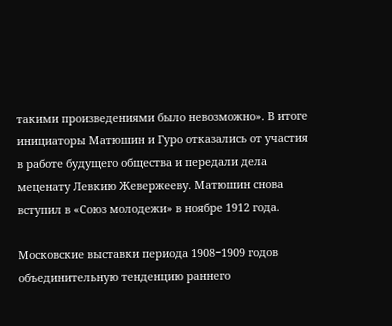такими произведениями было невозможно». В итоге инициаторы Матюшин и Гуро отказались от участия в работе будущего общества и передали дела меценату Левкию Жевержееву. Матюшин снова вступил в «Союз молодежи» в ноябре 1912 года.

Московские выставки периода 1908−1909 годов объединительную тенденцию раннего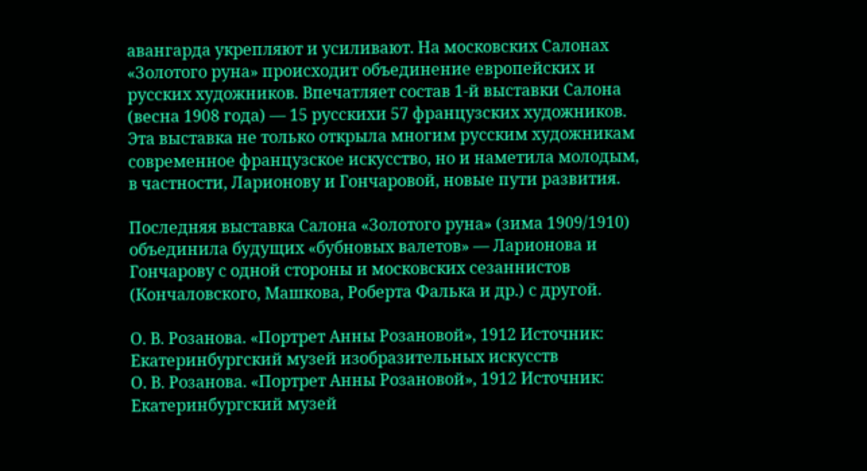авангарда укрепляют и усиливают. На московских Салонах «Золотого руна» происходит объединение европейских и русских художников. Впечатляет состав 1-й выставки Салона (весна 1908 года) — 15 русскихи 57 французских художников. Эта выставка не только открыла многим русским художникам современное французское искусство, но и наметила молодым, в частности, Ларионову и Гончаровой, новые пути развития.

Последняя выставка Салона «Золотого руна» (зима 1909/1910) объединила будущих «бубновых валетов» — Ларионова и Гончарову с одной стороны и московских сезаннистов (Кончаловского, Машкова, Роберта Фалька и др.) с другой.

О. В. Розанова. «Портрет Анны Розановой», 1912 Источник: Екатеринбургский музей изобразительных искусств
О. В. Розанова. «Портрет Анны Розановой», 1912 Источник: Екатеринбургский музей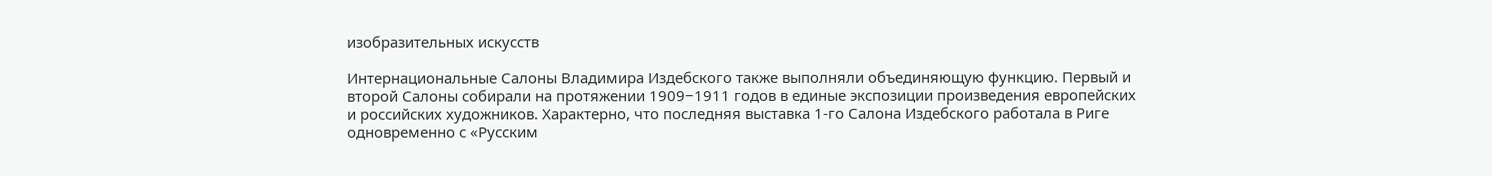изобразительных искусств

Интернациональные Салоны Владимира Издебского также выполняли объединяющую функцию. Первый и второй Салоны собирали на протяжении 1909−1911 годов в единые экспозиции произведения европейских и российских художников. Характерно, что последняя выставка 1-го Салона Издебского работала в Риге одновременно с «Русским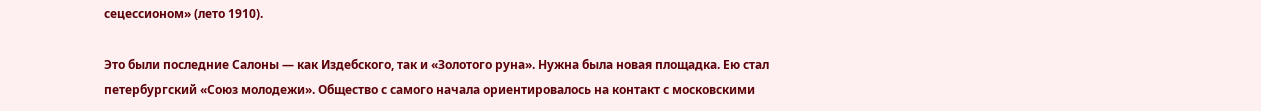сецессионом» (лето 1910).

Это были последние Салоны — как Издебского, так и «Золотого руна». Нужна была новая площадка. Ею стал петербургский «Союз молодежи». Общество с самого начала ориентировалось на контакт с московскими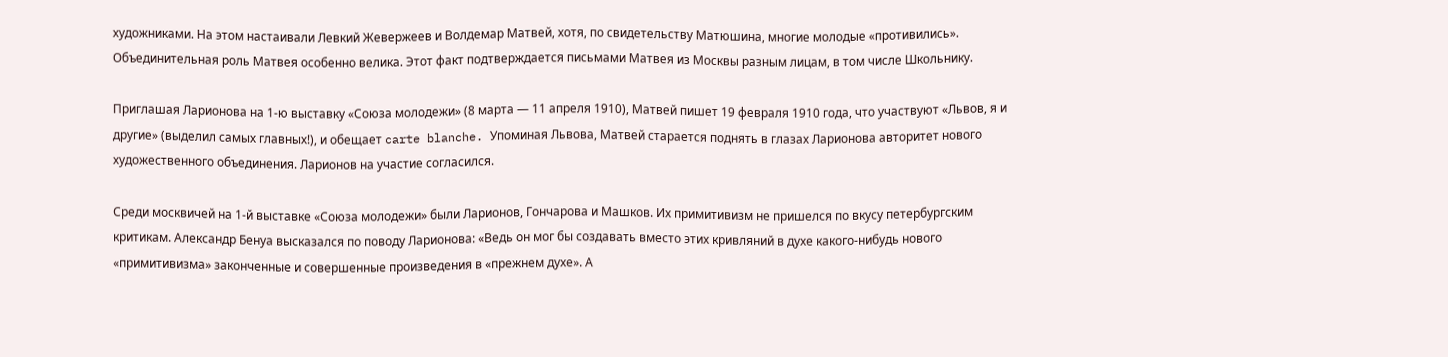художниками. На этом настаивали Левкий Жевержеев и Волдемар Матвей, хотя, по свидетельству Матюшина, многие молодые «противились». Объединительная роль Матвея особенно велика. Этот факт подтверждается письмами Матвея из Москвы разным лицам, в том числе Школьнику.

Приглашая Ларионова на 1-ю выставку «Союза молодежи» (8 марта — 11 апреля 1910), Матвей пишет 19 февраля 1910 года, что участвуют «Львов, я и другие» (выделил самых главных!), и обещает carte blanche. Упоминая Львова, Матвей старается поднять в глазах Ларионова авторитет нового художественного объединения. Ларионов на участие согласился.

Среди москвичей на 1-й выставке «Союза молодежи» были Ларионов, Гончарова и Машков. Их примитивизм не пришелся по вкусу петербургским критикам. Александр Бенуа высказался по поводу Ларионова: «Ведь он мог бы создавать вместо этих кривляний в духе какого-нибудь нового «примитивизма» законченные и совершенные произведения в «прежнем духе». А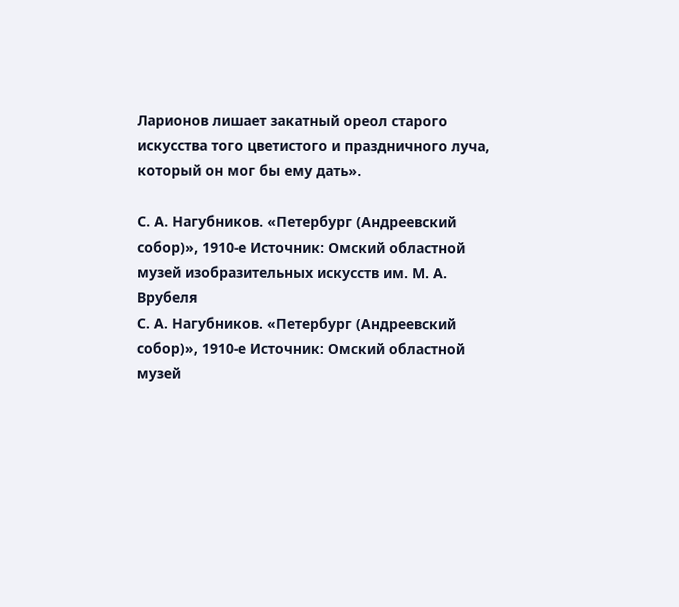Ларионов лишает закатный ореол старого искусства того цветистого и праздничного луча, который он мог бы ему дать».

С. А. Нагубников. «Петербург (Андреевский собор)», 1910-е Источник: Омский областной музей изобразительных искусств им. М. А. Врубеля
С. А. Нагубников. «Петербург (Андреевский собор)», 1910-е Источник: Омский областной музей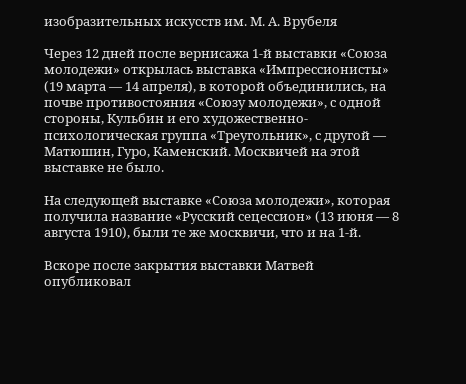изобразительных искусств им. М. А. Врубеля

Через 12 дней после вернисажа 1-й выставки «Союза молодежи» открылась выставка «Импрессионисты» (19 марта — 14 апреля), в которой объединились, на почве противостояния «Союзу молодежи», с одной стороны, Кульбин и его художественно-психологическая группа «Треугольник», с другой — Матюшин, Гуро, Каменский. Москвичей на этой выставке не было.

На следующей выставке «Союза молодежи», которая получила название «Русский сецессион» (13 июня — 8 августа 1910), были те же москвичи, что и на 1-й.

Вскоре после закрытия выставки Матвей опубликовал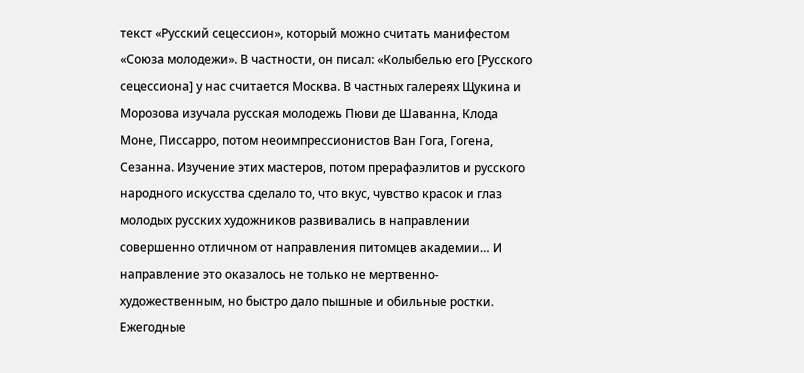текст «Русский сецессион», который можно считать манифестом «Союза молодежи». В частности, он писал: «Колыбелью его [Русского сецессиона] у нас считается Москва. В частных галереях Щукина и Морозова изучала русская молодежь Пюви де Шаванна, Клода Моне, Писсарро, потом неоимпрессионистов Ван Гога, Гогена, Сезанна. Изучение этих мастеров, потом прерафаэлитов и русского народного искусства сделало то, что вкус, чувство красок и глаз молодых русских художников развивались в направлении совершенно отличном от направления питомцев академии… И направление это оказалось не только не мертвенно-художественным, но быстро дало пышные и обильные ростки. Ежегодные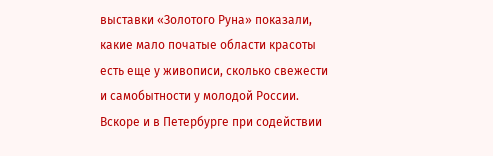выставки «Золотого Руна» показали, какие мало початые области красоты есть еще у живописи, сколько свежести и самобытности у молодой России. Вскоре и в Петербурге при содействии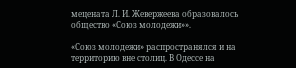мецената Л. И. Жевержеева образовалось общество «Союз молодежи»».

«Союз молодежи» распространялся и на территорию вне столиц. В Одессе на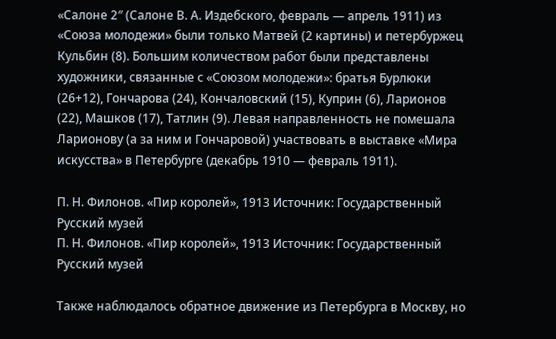«Салоне 2″ (Салоне В. А. Издебского, февраль — апрель 1911) из «Союза молодежи» были только Матвей (2 картины) и петербуржец Кульбин (8). Большим количеством работ были представлены художники, связанные с «Союзом молодежи»: братья Бурлюки (26+12), Гончарова (24), Кончаловский (15), Куприн (6), Ларионов (22), Машков (17), Татлин (9). Левая направленность не помешала Ларионову (а за ним и Гончаровой) участвовать в выставке «Мира искусства» в Петербурге (декабрь 1910 — февраль 1911).

П. Н. Филонов. «Пир королей», 1913 Источник: Государственный Русский музей
П. Н. Филонов. «Пир королей», 1913 Источник: Государственный Русский музей

Также наблюдалось обратное движение из Петербурга в Москву, но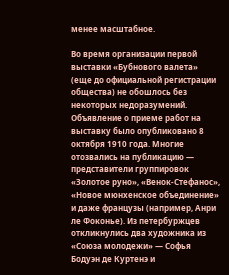менее масштабное.

Во время организации первой выставки «Бубнового валета» (еще до официальной регистрации общества) не обошлось без некоторых недоразумений. Объявление о приеме работ на выставку было опубликовано 8 октября 1910 года. Многие отозвались на публикацию — представители группировок «Золотое руно», «Венок-Стефанос», «Новое мюнхенское объединение» и даже французы (например, Анри ле Фоконье). Из петербуржцев откликнулись два художника из «Союза молодежи» — Софья Бодуэн де Куртенэ и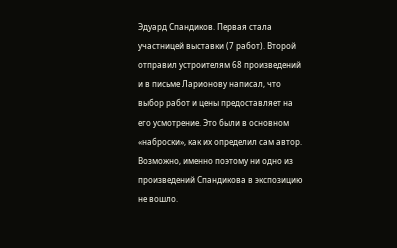Эдуард Спандиков. Первая стала участницей выставки (7 работ). Второй отправил устроителям 68 произведений и в письме Ларионову написал, что выбор работ и цены предоставляет на его усмотрение. Это были в основном «наброски», как их определил сам автор. Возможно, именно поэтому ни одно из произведений Спандикова в экспозицию не вошло.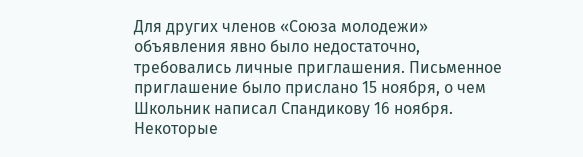Для других членов «Союза молодежи» объявления явно было недостаточно, требовались личные приглашения. Письменное приглашение было прислано 15 ноября, о чем Школьник написал Спандикову 16 ноября. Некоторые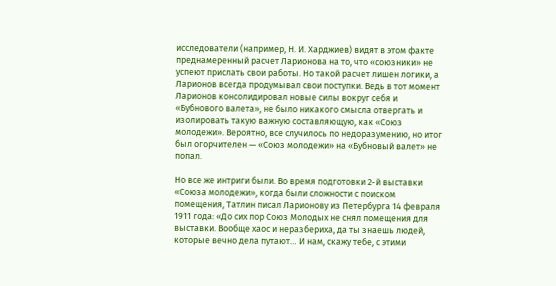исследователи (например, Н. И. Харджиев) видят в этом факте преднамеренный расчет Ларионова на то, что «союзники» не успеют прислать свои работы. Но такой расчет лишен логики, а Ларионов всегда продумывал свои поступки. Ведь в тот момент Ларионов консолидировал новые силы вокруг себя и «Бубнового валета», не было никакого смысла отвергать и изолировать такую важную составляющую, как «Союз молодежи». Вероятно, все случилось по недоразумению, но итог был огорчителен — «Союз молодежи» на «Бубновый валет» не попал.

Но все же интриги были. Во время подготовки 2-й выставки «Союза молодежи», когда были сложности с поиском помещения, Татлин писал Ларионову из Петербурга 14 февраля 1911 года: «До сих пор Союз Молодых не снял помещения для выставки. Вообще хаос и неразбериха, да ты знаешь людей, которые вечно дела путают… И нам, скажу тебе, с этими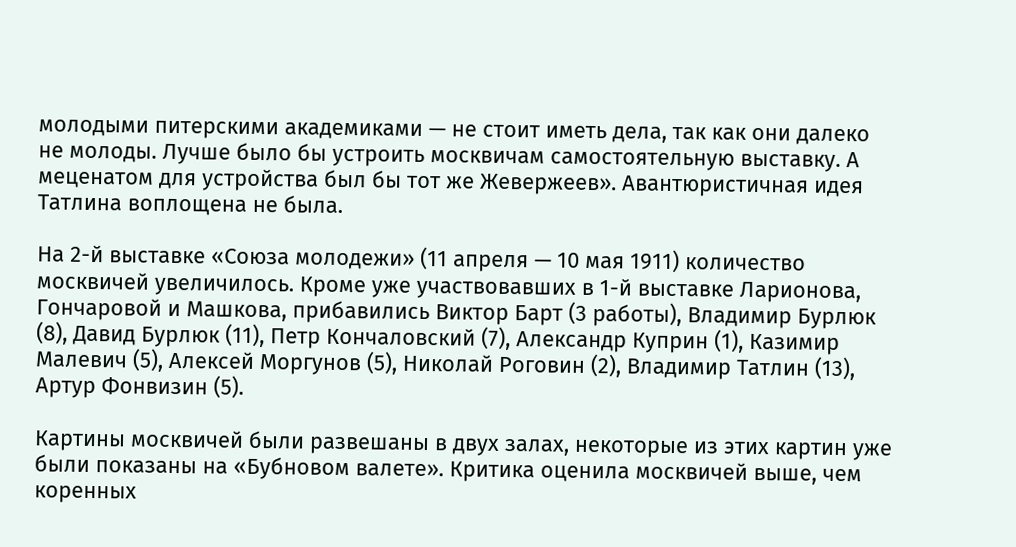молодыми питерскими академиками — не стоит иметь дела, так как они далеко не молоды. Лучше было бы устроить москвичам самостоятельную выставку. А меценатом для устройства был бы тот же Жевержеев». Авантюристичная идея Татлина воплощена не была.

На 2-й выставке «Союза молодежи» (11 апреля — 10 мая 1911) количество москвичей увеличилось. Кроме уже участвовавших в 1-й выставке Ларионова, Гончаровой и Машкова, прибавились Виктор Барт (3 работы), Владимир Бурлюк (8), Давид Бурлюк (11), Петр Кончаловский (7), Александр Куприн (1), Казимир Малевич (5), Алексей Моргунов (5), Николай Роговин (2), Владимир Татлин (13), Артур Фонвизин (5).

Картины москвичей были развешаны в двух залах, некоторые из этих картин уже были показаны на «Бубновом валете». Критика оценила москвичей выше, чем коренных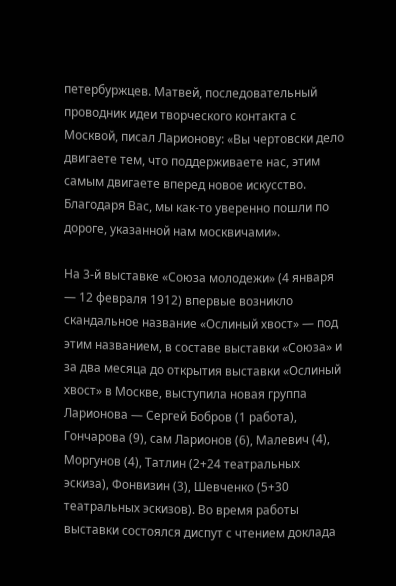петербуржцев. Матвей, последовательный проводник идеи творческого контакта с Москвой, писал Ларионову: «Вы чертовски дело двигаете тем, что поддерживаете нас, этим самым двигаете вперед новое искусство. Благодаря Вас, мы как-то уверенно пошли по дороге, указанной нам москвичами».

На 3-й выставке «Союза молодежи» (4 января — 12 февраля 1912) впервые возникло скандальное название «Ослиный хвост» — под этим названием, в составе выставки «Союза» и за два месяца до открытия выставки «Ослиный хвост» в Москве, выступила новая группа Ларионова — Сергей Бобров (1 работа), Гончарова (9), сам Ларионов (6), Малевич (4), Моргунов (4), Татлин (2+24 театральных эскиза), Фонвизин (3), Шевченко (5+30 театральных эскизов). Во время работы выставки состоялся диспут с чтением доклада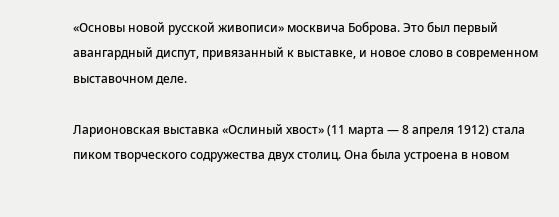«Основы новой русской живописи» москвича Боброва. Это был первый авангардный диспут, привязанный к выставке, и новое слово в современном выставочном деле.

Ларионовская выставка «Ослиный хвост» (11 марта — 8 апреля 1912) стала пиком творческого содружества двух столиц. Она была устроена в новом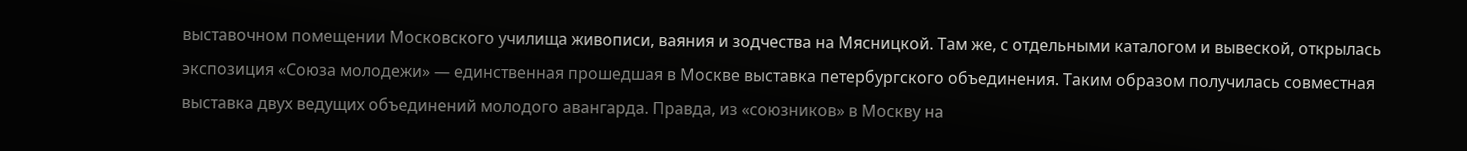выставочном помещении Московского училища живописи, ваяния и зодчества на Мясницкой. Там же, с отдельными каталогом и вывеской, открылась экспозиция «Союза молодежи» — единственная прошедшая в Москве выставка петербургского объединения. Таким образом получилась совместная выставка двух ведущих объединений молодого авангарда. Правда, из «союзников» в Москву на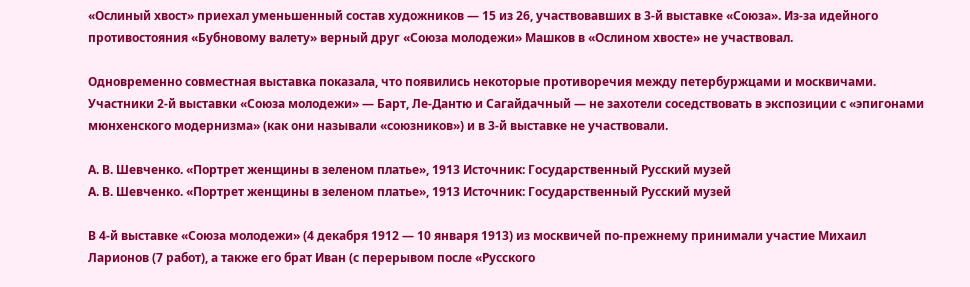«Ослиный хвост» приехал уменьшенный состав художников — 15 из 26, участвовавших в 3-й выставке «Союза». Из-за идейного противостояния «Бубновому валету» верный друг «Союза молодежи» Машков в «Ослином хвосте» не участвовал.

Одновременно совместная выставка показала, что появились некоторые противоречия между петербуржцами и москвичами. Участники 2-й выставки «Союза молодежи» — Барт, Ле-Дантю и Сагайдачный — не захотели соседствовать в экспозиции с «эпигонами мюнхенского модернизма» (как они называли «союзников») и в 3-й выставке не участвовали.

А. В. Шевченко. «Портрет женщины в зеленом платье», 1913 Источник: Государственный Русский музей
А. В. Шевченко. «Портрет женщины в зеленом платье», 1913 Источник: Государственный Русский музей

В 4-й выставке «Союза молодежи» (4 декабря 1912 — 10 января 1913) из москвичей по-прежнему принимали участие Михаил Ларионов (7 работ), а также его брат Иван (с перерывом после «Русского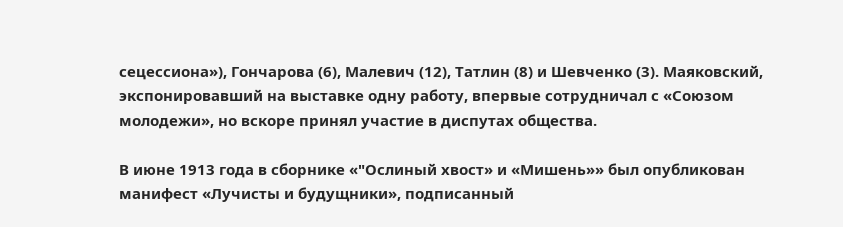сецессиона»), Гончарова (6), Малевич (12), Татлин (8) и Шевченко (3). Маяковский, экспонировавший на выставке одну работу, впервые сотрудничал с «Союзом молодежи», но вскоре принял участие в диспутах общества.

В июне 1913 года в сборнике «"Ослиный хвост» и «Мишень»» был опубликован манифест «Лучисты и будущники», подписанный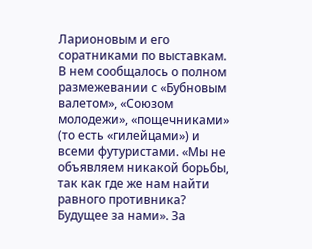Ларионовым и его соратниками по выставкам. В нем сообщалось о полном размежевании с «Бубновым валетом», «Союзом молодежи», «пощечниками» (то есть «гилейцами») и всеми футуристами. «Мы не объявляем никакой борьбы, так как где же нам найти равного противника? Будущее за нами». За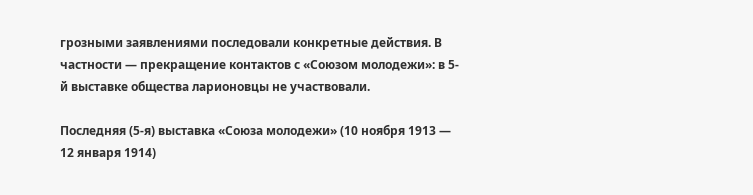грозными заявлениями последовали конкретные действия. В частности — прекращение контактов с «Союзом молодежи»: в 5-й выставке общества ларионовцы не участвовали.

Последняя (5-я) выставка «Союза молодежи» (10 ноября 1913 — 12 января 1914)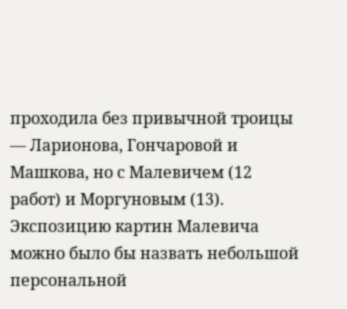проходила без привычной троицы — Ларионова, Гончаровой и Машкова, но с Малевичем (12 работ) и Моргуновым (13). Экспозицию картин Малевича можно было бы назвать небольшой персональной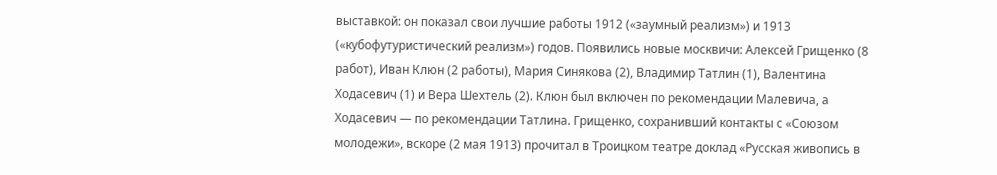выставкой: он показал свои лучшие работы 1912 («заумный реализм») и 1913 («кубофутуристический реализм») годов. Появились новые москвичи: Алексей Грищенко (8 работ), Иван Клюн (2 работы), Мария Синякова (2), Владимир Татлин (1), Валентина Ходасевич (1) и Вера Шехтель (2). Клюн был включен по рекомендации Малевича, а Ходасевич — по рекомендации Татлина. Грищенко, сохранивший контакты с «Союзом молодежи», вскоре (2 мая 1913) прочитал в Троицком театре доклад «Русская живопись в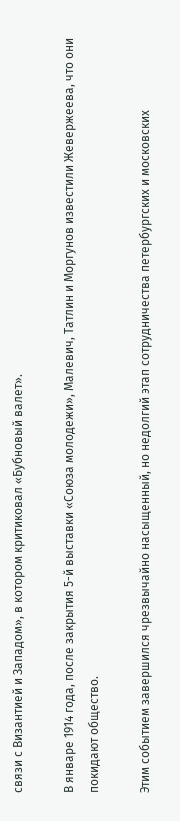связи с Византией и Западом», в котором критиковал «Бубновый валет».

В январе 1914 года, после закрытия 5-й выставки «Союза молодежи», Малевич, Татлин и Моргунов известили Жевержеева, что они покидают общество.

Этим событием завершился чрезвычайно насыщенный, но недолгий этап сотрудничества петербургских и московских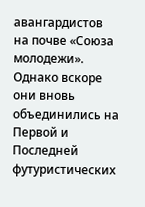авангардистов на почве «Союза молодежи». Однако вскоре они вновь объединились на Первой и Последней футуристических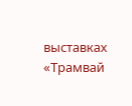выставках «Трамвай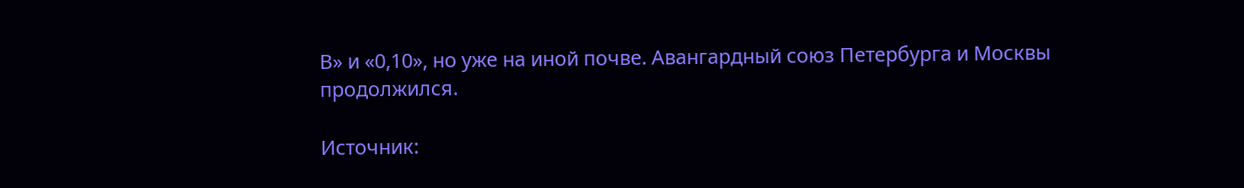В» и «0,10», но уже на иной почве. Авангардный союз Петербурга и Москвы продолжился.

Источник: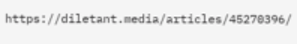https://diletant.media/articles/45270396/